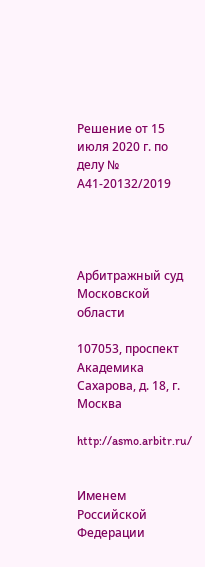Решение от 15 июля 2020 г. по делу № А41-20132/2019




Арбитражный суд Московской области

107053, проспект Академика Сахарова, д. 18, г. Москва

http://asmo.arbitr.ru/


Именем Российской Федерации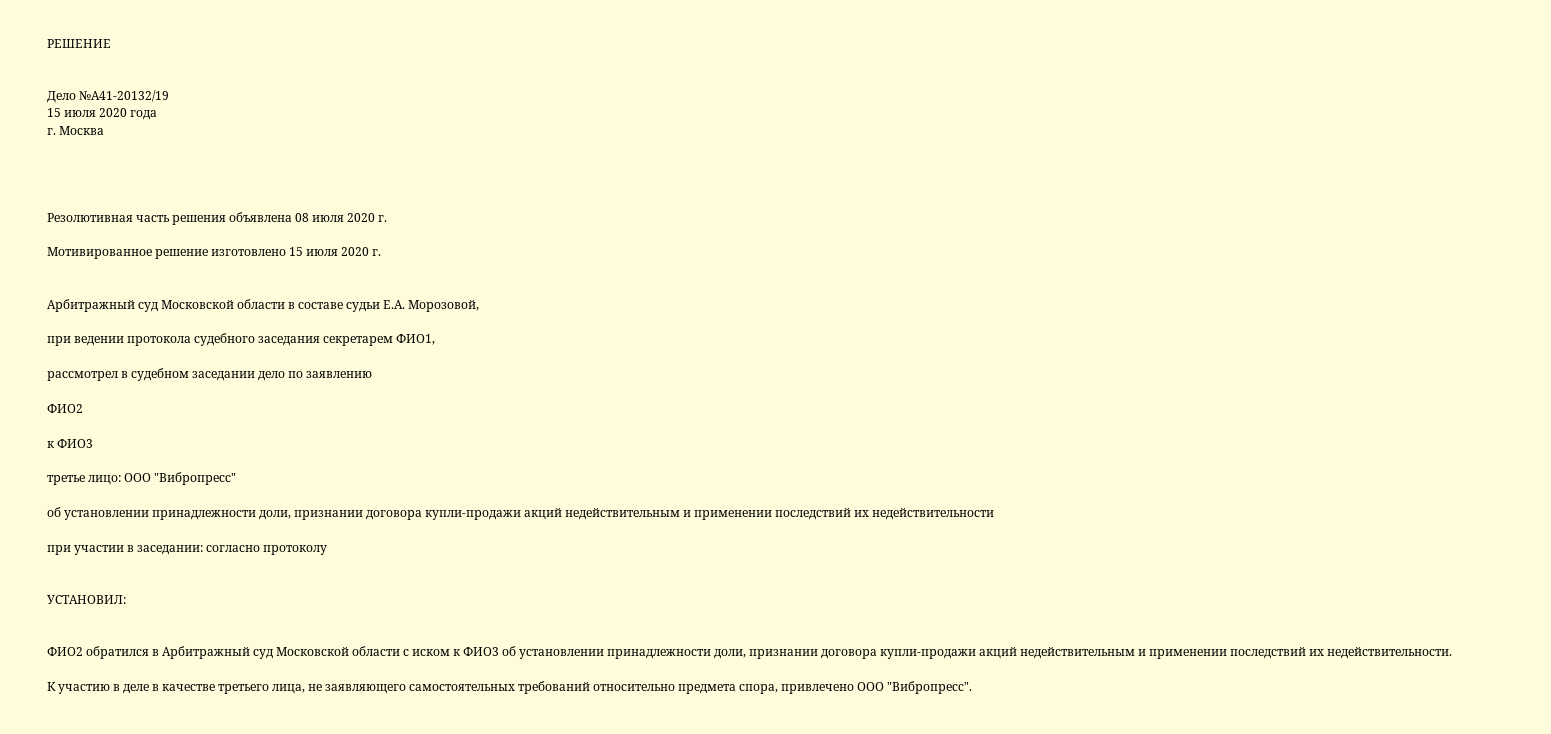РЕШЕНИЕ


Дело №А41-20132/19
15 июля 2020 года
г. Москва




Резолютивная часть решения объявлена 08 июля 2020 г.

Мотивированное решение изготовлено 15 июля 2020 г.


Арбитражный суд Московской области в составе судьи Е.А. Морозовой,

при ведении протокола судебного заседания секретарем ФИО1,

рассмотрел в судебном заседании дело по заявлению

ФИО2

к ФИО3

третье лицо: ООО "Вибропресс"

об установлении принадлежности доли, признании договора купли-продажи акций недействительным и применении последствий их недействительности

при участии в заседании: согласно протоколу


УСТАНОВИЛ:


ФИО2 обратился в Арбитражный суд Московской области с иском к ФИО3 об установлении принадлежности доли, признании договора купли-продажи акций недействительным и применении последствий их недействительности.

К участию в деле в качестве третьего лица, не заявляющего самостоятельных требований относительно предмета спора, привлечено ООО "Вибропресс".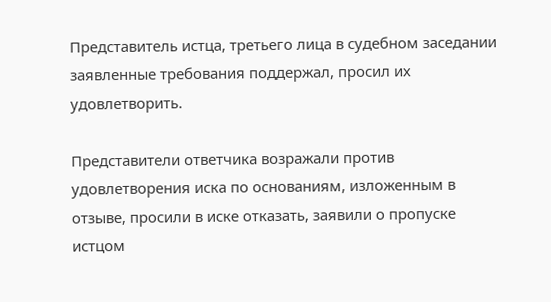Представитель истца, третьего лица в судебном заседании заявленные требования поддержал, просил их удовлетворить.

Представители ответчика возражали против удовлетворения иска по основаниям, изложенным в отзыве, просили в иске отказать, заявили о пропуске истцом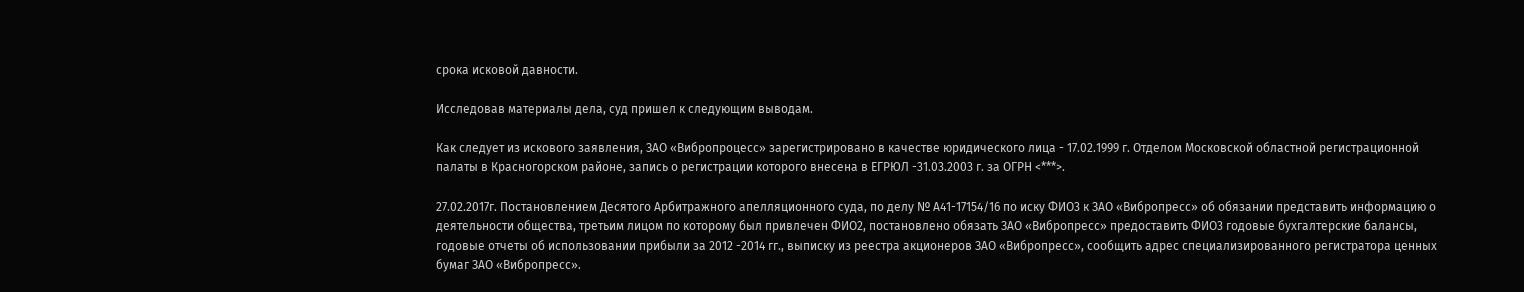срока исковой давности.

Исследовав материалы дела, суд пришел к следующим выводам.

Как следует из искового заявления, ЗАО «Вибропроцесс» зарегистрировано в качестве юридического лица - 17.02.1999 г. Отделом Московской областной регистрационной палаты в Красногорском районе, запись о регистрации которого внесена в ЕГРЮЛ -31.03.2003 г. за ОГРН <***>.

27.02.2017г. Постановлением Десятого Арбитражного апелляционного суда, по делу № А41-17154/16 по иску ФИО3 к ЗАО «Вибропресс» об обязании представить информацию о деятельности общества, третьим лицом по которому был привлечен ФИО2, постановлено обязать ЗАО «Вибропресс» предоставить ФИО3 годовые бухгалтерские балансы, годовые отчеты об использовании прибыли за 2012 -2014 гг., выписку из реестра акционеров ЗАО «Вибропресс», сообщить адрес специализированного регистратора ценных бумаг ЗАО «Вибропресс».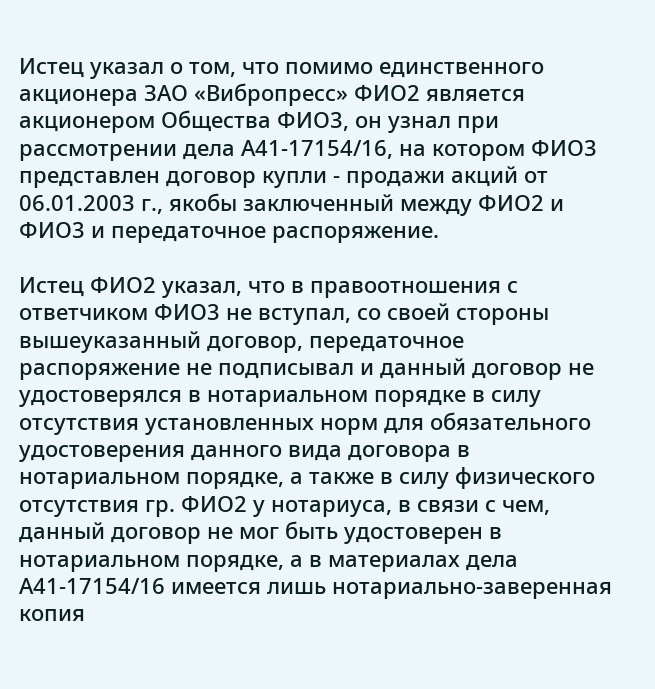Истец указал о том, что помимо единственного акционера ЗАО «Вибропресс» ФИО2 является акционером Общества ФИО3, он узнал при рассмотрении дела А41-17154/16, на котором ФИО3 представлен договор купли - продажи акций от 06.01.2003 г., якобы заключенный между ФИО2 и ФИО3 и передаточное распоряжение.

Истец ФИО2 указал, что в правоотношения с ответчиком ФИО3 не вступал, со своей стороны вышеуказанный договор, передаточное распоряжение не подписывал и данный договор не удостоверялся в нотариальном порядке в силу отсутствия установленных норм для обязательного удостоверения данного вида договора в нотариальном порядке, а также в силу физического отсутствия гр. ФИО2 у нотариуса, в связи с чем, данный договор не мог быть удостоверен в нотариальном порядке, а в материалах дела А41-17154/16 имеется лишь нотариально-заверенная копия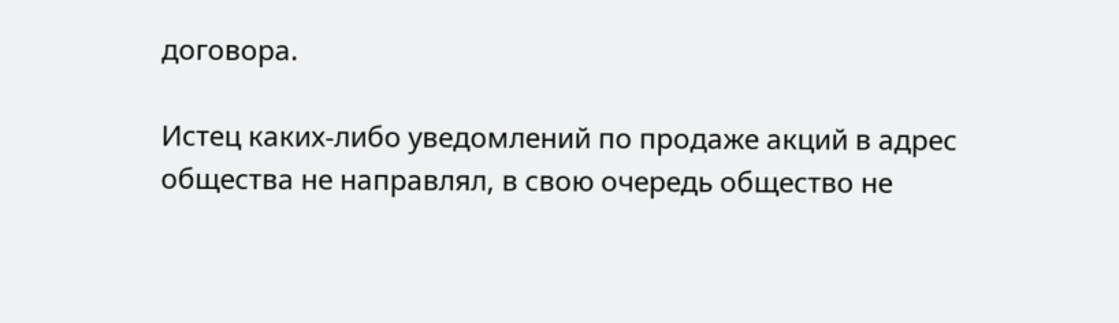договора.

Истец каких-либо уведомлений по продаже акций в адрес общества не направлял, в свою очередь общество не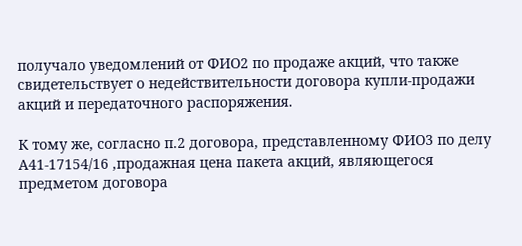получало уведомлений от ФИО2 по продаже акций, что также свидетельствует о недействительности договора купли-продажи акций и передаточного распоряжения.

К тому же, согласно п.2 договора, представленному ФИО3 по делу А41-17154/16 ,продажная цена пакета акций, являющегося предметом договора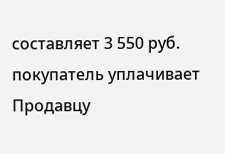составляет 3 550 руб. покупатель уплачивает Продавцу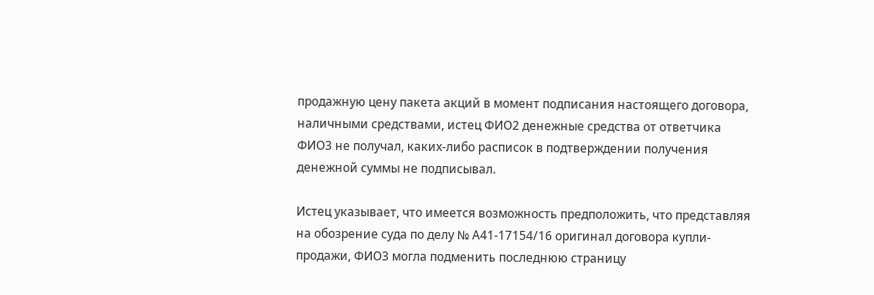продажную цену пакета акций в момент подписания настоящего договора, наличными средствами, истец ФИО2 денежные средства от ответчика ФИО3 не получал, каких-либо расписок в подтверждении получения денежной суммы не подписывал.

Истец указывает, что имеется возможность предположить, что представляя на обозрение суда по делу № А41-17154/16 оригинал договора купли-продажи, ФИО3 могла подменить последнюю страницу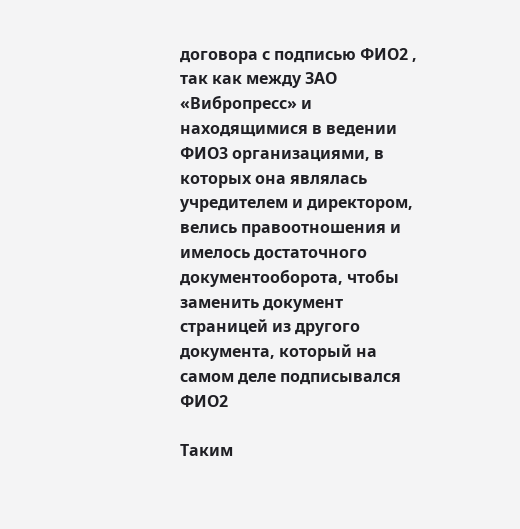договора с подписью ФИО2 , так как между ЗАО «Вибропресс» и находящимися в ведении ФИО3 организациями, в которых она являлась учредителем и директором, велись правоотношения и имелось достаточного документооборота, чтобы заменить документ страницей из другого документа, который на самом деле подписывался ФИО2

Таким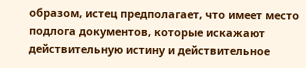образом, истец предполагает, что имеет место подлога документов, которые искажают действительную истину и действительное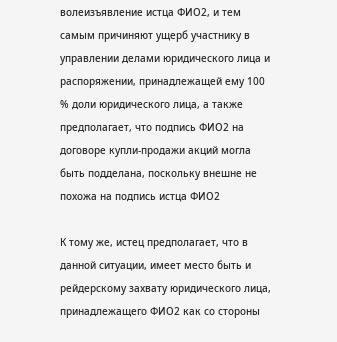волеизъявление истца ФИО2, и тем самым причиняют ущерб участнику в управлении делами юридического лица и распоряжении, принадлежащей ему 100 % доли юридического лица, а также предполагает, что подпись ФИО2 на договоре купли-продажи акций могла быть подделана, поскольку внешне не похожа на подпись истца ФИО2

К тому же, истец предполагает, что в данной ситуации, имеет место быть и рейдерскому захвату юридического лица, принадлежащего ФИО2 как со стороны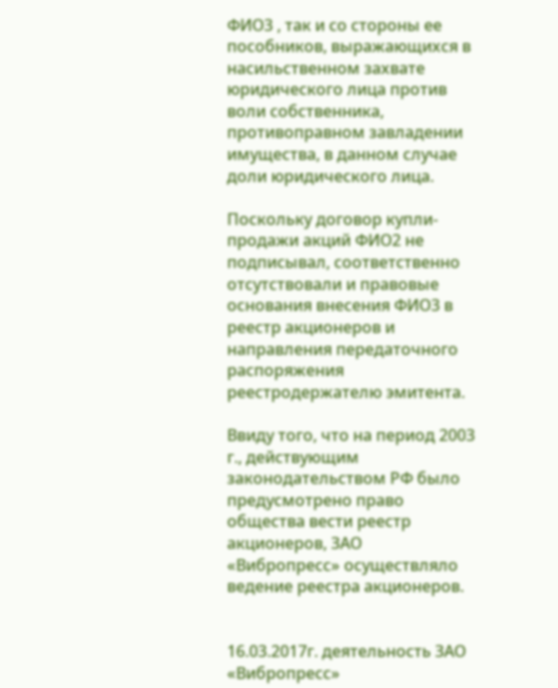ФИО3 , так и со стороны ее пособников, выражающихся в насильственном захвате юридического лица против воли собственника, противоправном завладении имущества, в данном случае доли юридического лица.

Поскольку договор купли-продажи акций ФИО2 не подписывал, соответственно отсутствовали и правовые основания внесения ФИО3 в реестр акционеров и направления передаточного распоряжения реестродержателю эмитента.

Ввиду того, что на период 2003 г., действующим законодательством РФ было предусмотрено право общества вести реестр акционеров, ЗАО «Вибропресс» осуществляло ведение реестра акционеров.


16.03.2017г. деятельность ЗАО «Вибропресс»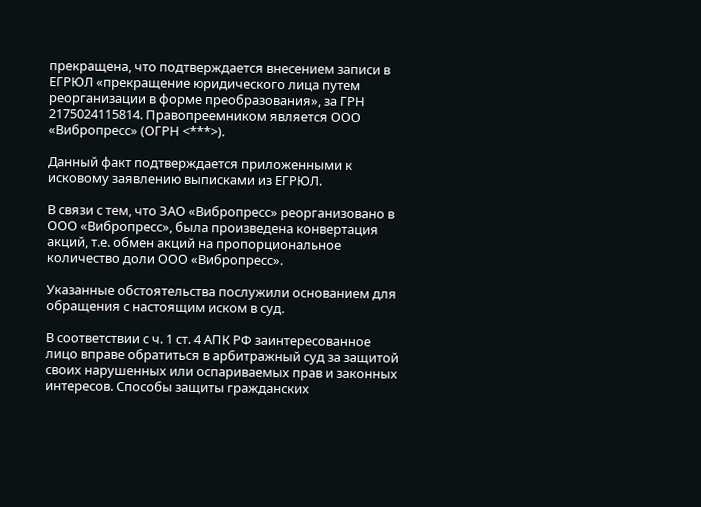прекращена, что подтверждается внесением записи в ЕГРЮЛ «прекращение юридического лица путем реорганизации в форме преобразования», за ГРН 2175024115814. Правопреемником является ООО «Вибропресс» (ОГРН <***>).

Данный факт подтверждается приложенными к исковому заявлению выписками из ЕГРЮЛ.

В связи с тем, что ЗАО «Вибропресс» реорганизовано в ООО «Вибропресс», была произведена конвертация акций, т.е. обмен акций на пропорциональное количество доли ООО «Вибропресс».

Указанные обстоятельства послужили основанием для обращения с настоящим иском в суд.

В соответствии с ч. 1 ст. 4 АПК РФ заинтересованное лицо вправе обратиться в арбитражный суд за защитой своих нарушенных или оспариваемых прав и законных интересов. Способы защиты гражданских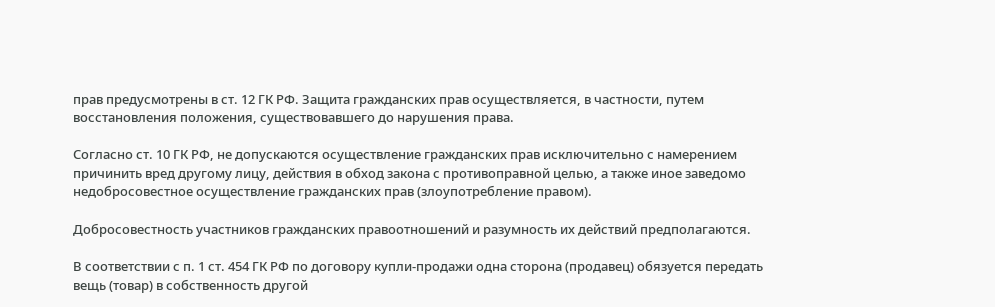прав предусмотрены в ст. 12 ГК РФ. Защита гражданских прав осуществляется, в частности, путем восстановления положения, существовавшего до нарушения права.

Согласно ст. 10 ГК РФ, не допускаются осуществление гражданских прав исключительно с намерением причинить вред другому лицу, действия в обход закона с противоправной целью, а также иное заведомо недобросовестное осуществление гражданских прав (злоупотребление правом).

Добросовестность участников гражданских правоотношений и разумность их действий предполагаются.

В соответствии с п. 1 ст. 454 ГК РФ по договору купли-продажи одна сторона (продавец) обязуется передать вещь (товар) в собственность другой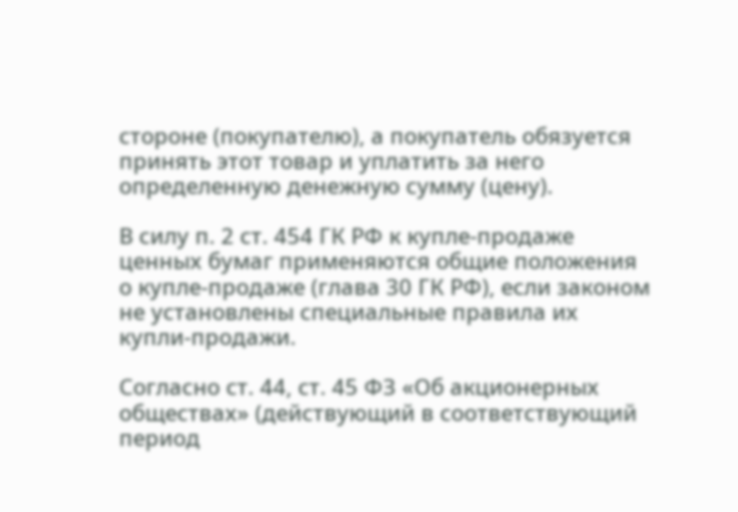стороне (покупателю), а покупатель обязуется принять этот товар и уплатить за него определенную денежную сумму (цену).

В силу п. 2 ст. 454 ГК РФ к купле-продаже ценных бумаг применяются общие положения о купле-продаже (глава 30 ГК РФ), если законом не установлены специальные правила их купли-продажи.

Согласно ст. 44, ст. 45 ФЗ «Об акционерных обществах» (действующий в соответствующий период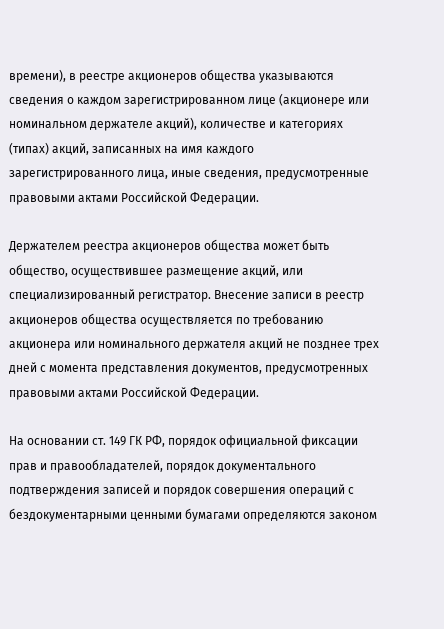времени), в реестре акционеров общества указываются сведения о каждом зарегистрированном лице (акционере или номинальном держателе акций), количестве и категориях (типах) акций, записанных на имя каждого зарегистрированного лица, иные сведения, предусмотренные правовыми актами Российской Федерации.

Держателем реестра акционеров общества может быть общество, осуществившее размещение акций, или специализированный регистратор. Внесение записи в реестр акционеров общества осуществляется по требованию акционера или номинального держателя акций не позднее трех дней с момента представления документов, предусмотренных правовыми актами Российской Федерации.

На основании ст. 149 ГК РФ, порядок официальной фиксации прав и правообладателей, порядок документального подтверждения записей и порядок совершения операций с бездокументарными ценными бумагами определяются законом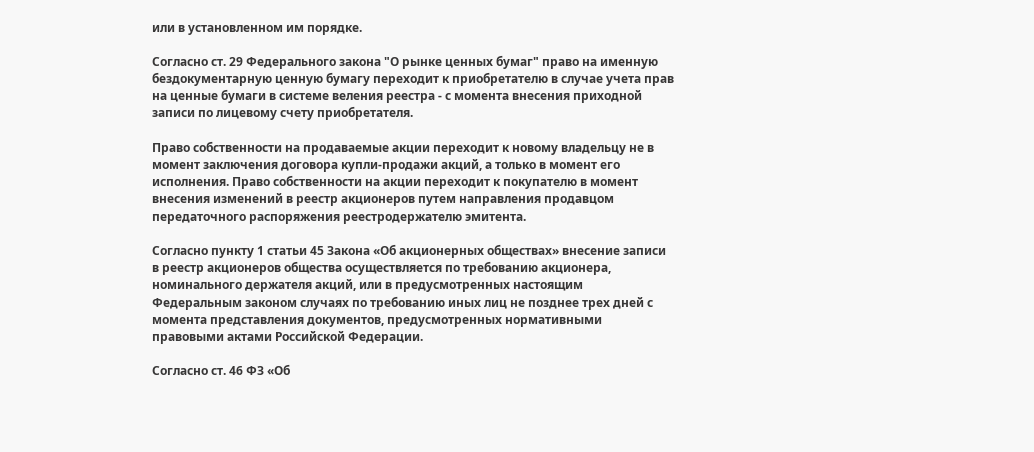или в установленном им порядке.

Согласно ст. 29 Федерального закона "О рынке ценных бумаг" право на именную бездокументарную ценную бумагу переходит к приобретателю в случае учета прав на ценные бумаги в системе веления реестра - с момента внесения приходной записи по лицевому счету приобретателя.

Право собственности на продаваемые акции переходит к новому владельцу не в момент заключения договора купли-продажи акций, а только в момент его исполнения. Право собственности на акции переходит к покупателю в момент внесения изменений в реестр акционеров путем направления продавцом передаточного распоряжения реестродержателю эмитента.

Согласно пункту 1 статьи 45 Закона «Об акционерных обществах» внесение записи в реестр акционеров общества осуществляется по требованию акционера, номинального держателя акций, или в предусмотренных настоящим Федеральным законом случаях по требованию иных лиц не позднее трех дней с момента представления документов, предусмотренных нормативными правовыми актами Российской Федерации.

Согласно ст. 46 ФЗ «Об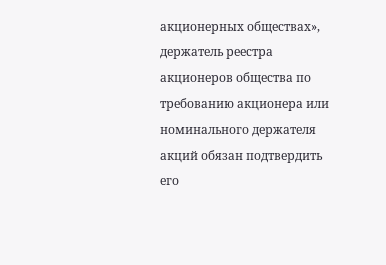акционерных обществах», держатель реестра акционеров общества по требованию акционера или номинального держателя акций обязан подтвердить его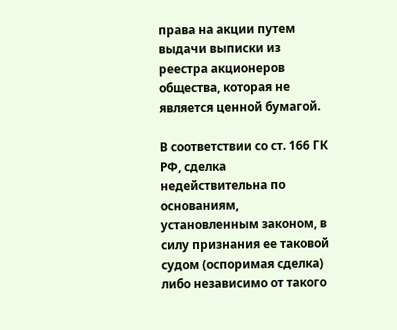права на акции путем выдачи выписки из реестра акционеров общества, которая не является ценной бумагой.

В соответствии со ст. 166 ГК РФ, сделка недействительна по основаниям, установленным законом, в силу признания ее таковой судом (оспоримая сделка) либо независимо от такого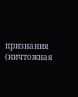признания (ничтожная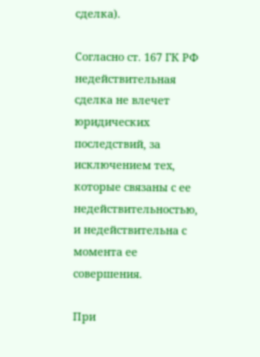сделка).

Согласно ст. 167 ГК РФ недействительная сделка не влечет юридических последствий, за исключением тех, которые связаны с ее недействительностью, и недействительна с момента ее совершения.

При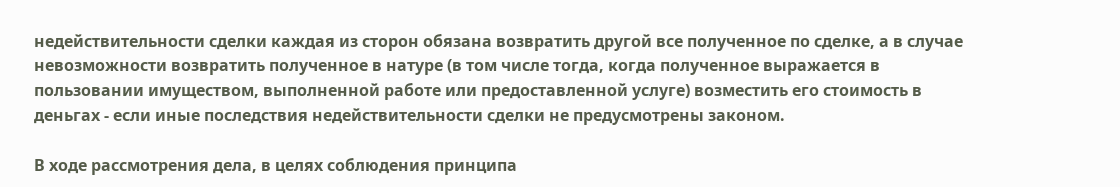недействительности сделки каждая из сторон обязана возвратить другой все полученное по сделке, а в случае невозможности возвратить полученное в натуре (в том числе тогда, когда полученное выражается в пользовании имуществом, выполненной работе или предоставленной услуге) возместить его стоимость в деньгах - если иные последствия недействительности сделки не предусмотрены законом.

В ходе рассмотрения дела, в целях соблюдения принципа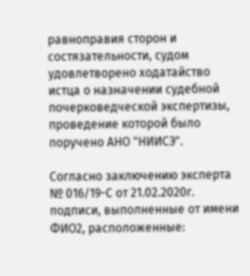равноправия сторон и состязательности, судом удовлетворено ходатайство истца о назначении судебной почерковедческой экспертизы, проведение которой было поручено АНО "НИИСЭ".

Согласно заключению эксперта № 016/19-С от 21.02.2020г. подписи, выполненные от имени ФИО2, расположенные: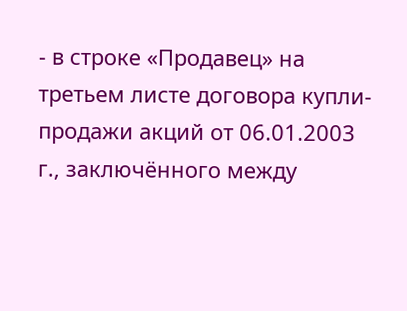- в строке «Продавец» на третьем листе договора купли-продажи акций от 06.01.2003 г., заключённого между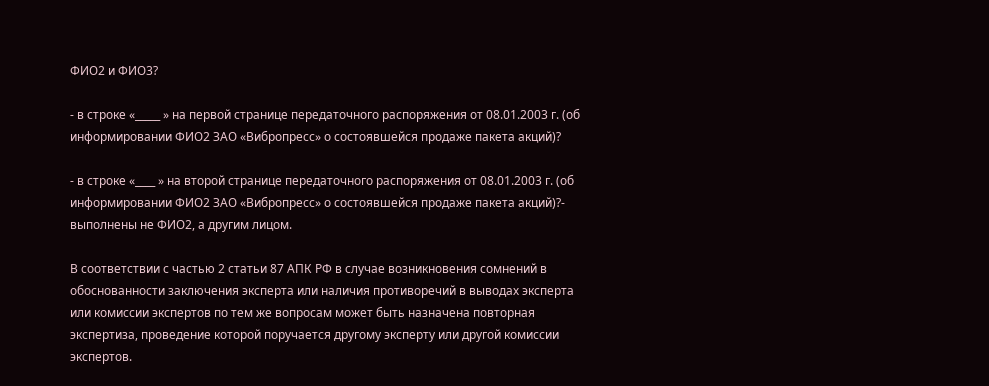ФИО2 и ФИО3?

- в строке «_____ » на первой странице передаточного распоряжения от 08.01.2003 г. (об информировании ФИО2 ЗАО «Вибропресс» о состоявшейся продаже пакета акций)?

- в строке «____ » на второй странице передаточного распоряжения от 08.01.2003 г. (об информировании ФИО2 ЗАО «Вибропресс» о состоявшейся продаже пакета акций)?- выполнены не ФИО2, а другим лицом.

В соответствии с частью 2 статьи 87 АПК РФ в случае возникновения сомнений в обоснованности заключения эксперта или наличия противоречий в выводах эксперта или комиссии экспертов по тем же вопросам может быть назначена повторная экспертиза, проведение которой поручается другому эксперту или другой комиссии экспертов.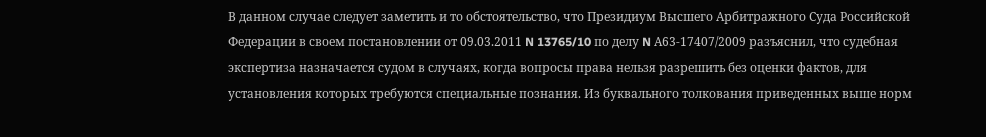В данном случае следует заметить и то обстоятельство, что Президиум Высшего Арбитражного Суда Российской Федерации в своем постановлении от 09.03.2011 N 13765/10 по делу N А63-17407/2009 разъяснил, что судебная экспертиза назначается судом в случаях, когда вопросы права нельзя разрешить без оценки фактов, для установления которых требуются специальные познания. Из буквального толкования приведенных выше норм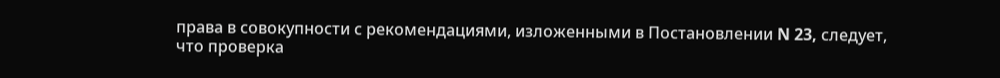права в совокупности с рекомендациями, изложенными в Постановлении N 23, следует, что проверка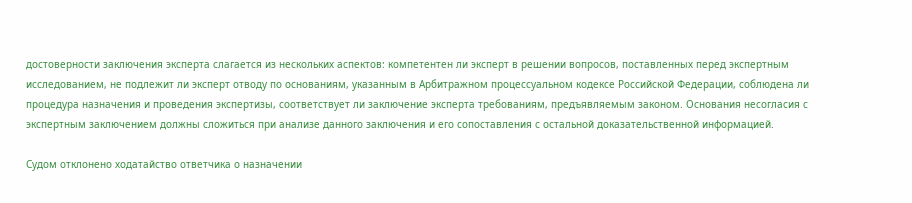достоверности заключения эксперта слагается из нескольких аспектов: компетентен ли эксперт в решении вопросов, поставленных перед экспертным исследованием, не подлежит ли эксперт отводу по основаниям, указанным в Арбитражном процессуальном кодексе Российской Федерации, соблюдена ли процедура назначения и проведения экспертизы, соответствует ли заключение эксперта требованиям, предъявляемым законом. Основания несогласия с экспертным заключением должны сложиться при анализе данного заключения и его сопоставления с остальной доказательственной информацией.

Судом отклонено ходатайство ответчика о назначении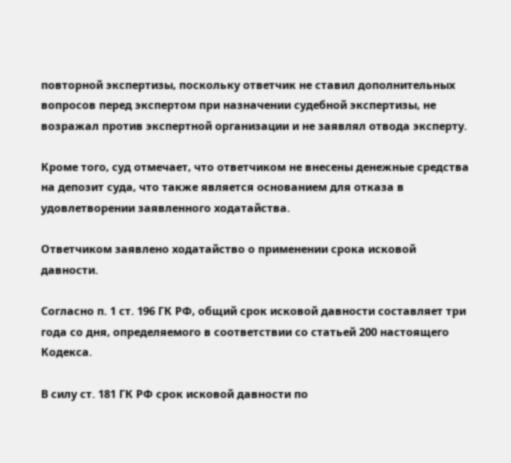повторной экспертизы, поскольку ответчик не ставил дополнительных вопросов перед экспертом при назначении судебной экспертизы, не возражал против экспертной организации и не заявлял отвода эксперту.

Кроме того, суд отмечает, что ответчиком не внесены денежные средства на депозит суда, что также является основанием для отказа в удовлетворении заявленного ходатайства.

Ответчиком заявлено ходатайство о применении срока исковой давности.

Согласно п. 1 ст. 196 ГК РФ, общий срок исковой давности составляет три года со дня, определяемого в соответствии со статьей 200 настоящего Кодекса.

В силу ст. 181 ГК РФ срок исковой давности по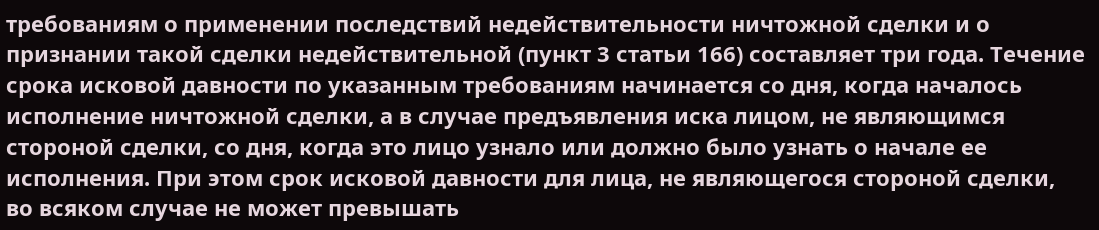требованиям о применении последствий недействительности ничтожной сделки и о признании такой сделки недействительной (пункт 3 статьи 166) составляет три года. Течение срока исковой давности по указанным требованиям начинается со дня, когда началось исполнение ничтожной сделки, а в случае предъявления иска лицом, не являющимся стороной сделки, со дня, когда это лицо узнало или должно было узнать о начале ее исполнения. При этом срок исковой давности для лица, не являющегося стороной сделки, во всяком случае не может превышать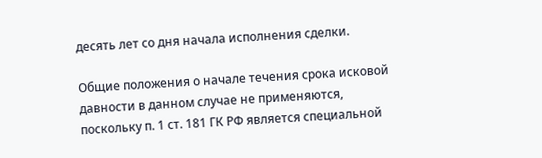десять лет со дня начала исполнения сделки.

Общие положения о начале течения срока исковой давности в данном случае не применяются, поскольку п. 1 ст. 181 ГК РФ является специальной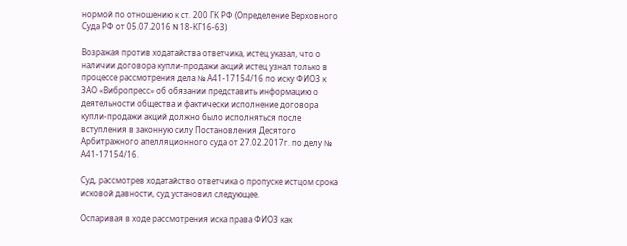нормой по отношению к ст. 200 ГК РФ (Определение Верховного Суда РФ от 05.07.2016 N 18-КГ16-63)

Возражая против ходатайства ответчика, истец указал, что о наличии договора купли-продажи акций истец узнал только в процессе рассмотрения дела № А41-17154/16 по иску ФИО3 к ЗАО «Вибропресс» об обязании представить информацию о деятельности общества и фактически исполнение договора купли-продажи акций должно было исполняться после вступления в законную силу Постановления Десятого Арбитражного апелляционного суда от 27.02.2017г. по делу № А41-17154/16.

Суд, рассмотрев ходатайство ответчика о пропуске истцом срока исковой давности, суд установил следующее.

Оспаривая в ходе рассмотрения иска права ФИО3 как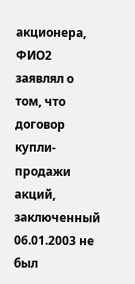акционера, ФИО2 заявлял о том, что договор купли-продажи акций, заключенный 06.01.2003 не был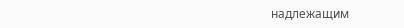надлежащим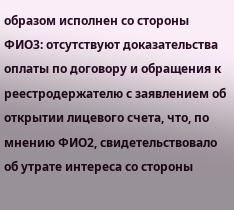образом исполнен со стороны ФИО3: отсутствуют доказательства оплаты по договору и обращения к реестродержателю с заявлением об открытии лицевого счета, что, по мнению ФИО2, свидетельствовало об утрате интереса со стороны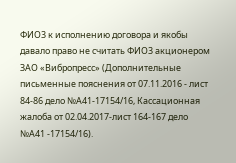ФИО3 к исполнению договора и якобы давало право не считать ФИО3 акционером ЗАО «Вибропресс» (Дополнительные письменные пояснения от 07.11.2016 - лист 84-86 дело №А41-17154/16, Кассационная жалоба от 02.04.2017-лист 164-167 дело №А41 -17154/16).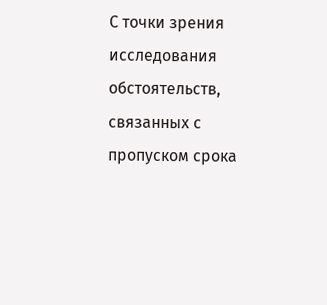С точки зрения исследования обстоятельств, связанных с пропуском срока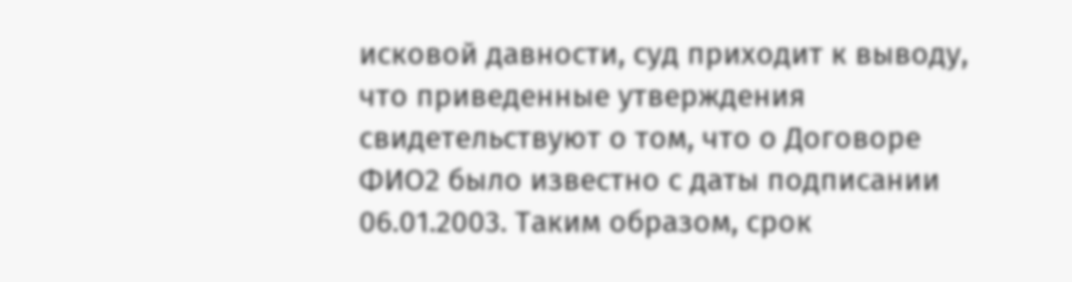исковой давности, суд приходит к выводу, что приведенные утверждения свидетельствуют о том, что о Договоре ФИО2 было известно с даты подписании 06.01.2003. Таким образом, срок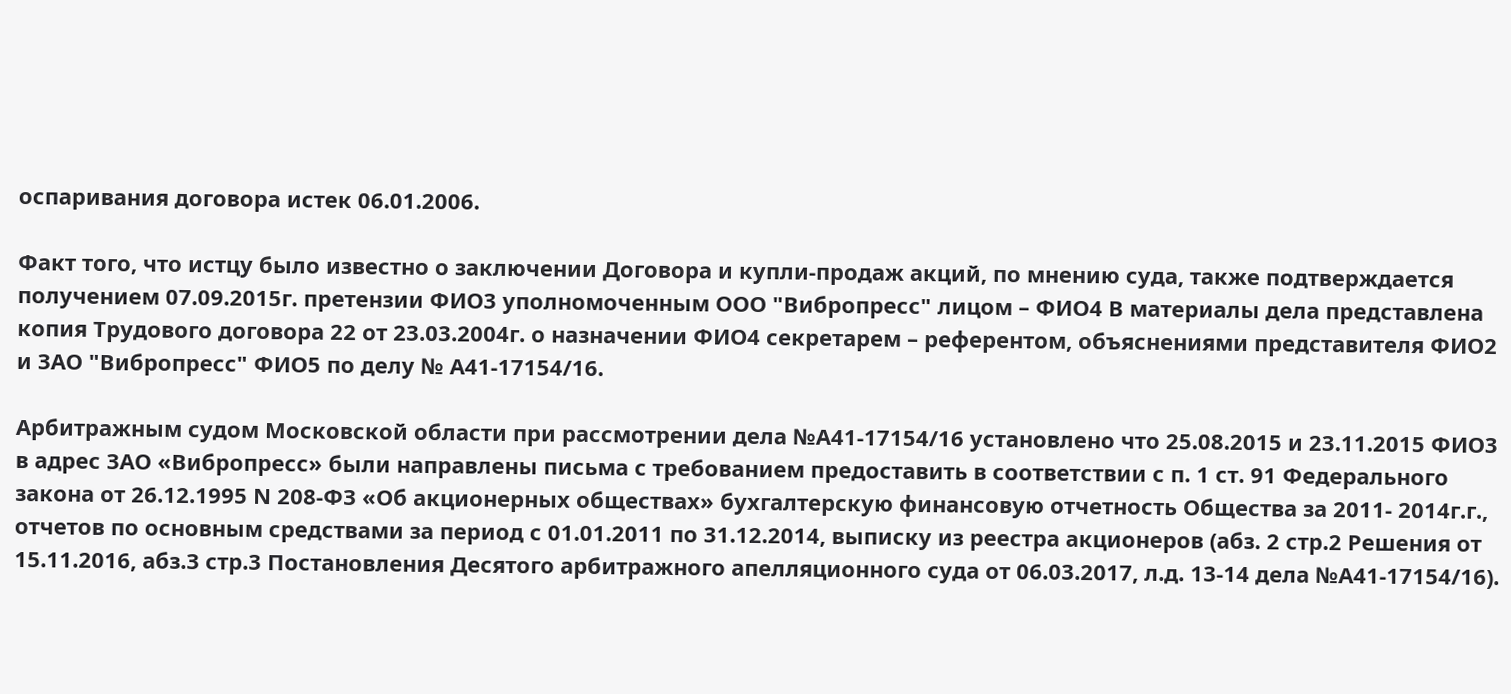оспаривания договора истек 06.01.2006.

Факт того, что истцу было известно о заключении Договора и купли-продаж акций, по мнению суда, также подтверждается получением 07.09.2015г. претензии ФИО3 уполномоченным ООО "Вибропресс" лицом – ФИО4 В материалы дела представлена копия Трудового договора 22 от 23.03.2004г. о назначении ФИО4 секретарем – референтом, объяснениями представителя ФИО2 и ЗАО "Вибропресс" ФИО5 по делу № А41-17154/16.

Арбитражным судом Московской области при рассмотрении дела №А41-17154/16 установлено что 25.08.2015 и 23.11.2015 ФИО3 в адрес ЗАО «Вибропресс» были направлены письма с требованием предоставить в соответствии с п. 1 ст. 91 Федерального закона от 26.12.1995 N 208-ФЗ «Об акционерных обществах» бухгалтерскую финансовую отчетность Общества за 2011- 2014г.г., отчетов по основным средствами за период с 01.01.2011 по 31.12.2014, выписку из реестра акционеров (абз. 2 стр.2 Решения от 15.11.2016, абз.З стр.3 Постановления Десятого арбитражного апелляционного суда от 06.03.2017, л.д. 13-14 дела №А41-17154/16).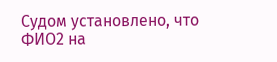Судом установлено, что ФИО2 на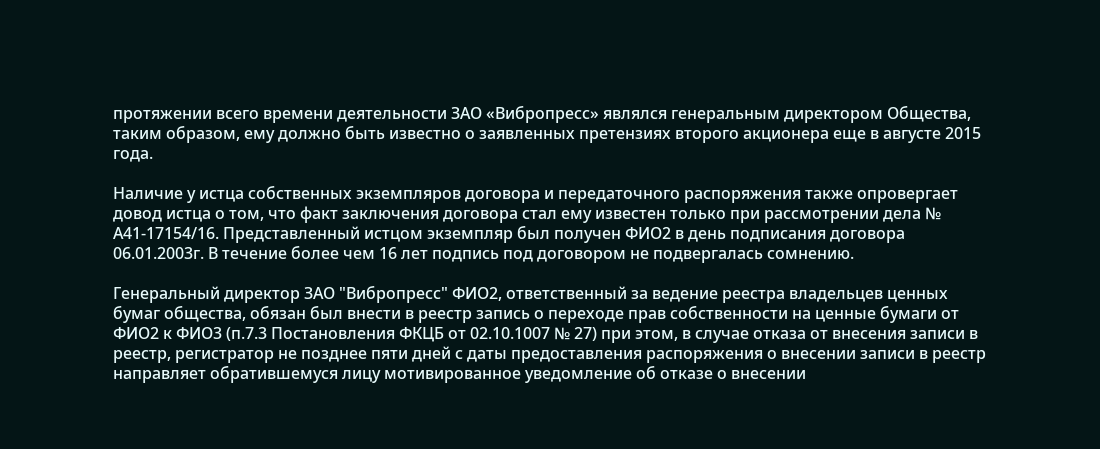протяжении всего времени деятельности ЗАО «Вибропресс» являлся генеральным директором Общества, таким образом, ему должно быть известно о заявленных претензиях второго акционера еще в августе 2015 года.

Наличие у истца собственных экземпляров договора и передаточного распоряжения также опровергает довод истца о том, что факт заключения договора стал ему известен только при рассмотрении дела № А41-17154/16. Представленный истцом экземпляр был получен ФИО2 в день подписания договора 06.01.2003г. В течение более чем 16 лет подпись под договором не подвергалась сомнению.

Генеральный директор ЗАО "Вибропресс" ФИО2, ответственный за ведение реестра владельцев ценных бумаг общества, обязан был внести в реестр запись о переходе прав собственности на ценные бумаги от ФИО2 к ФИО3 (п.7.3 Постановления ФКЦБ от 02.10.1007 № 27) при этом, в случае отказа от внесения записи в реестр, регистратор не позднее пяти дней с даты предоставления распоряжения о внесении записи в реестр направляет обратившемуся лицу мотивированное уведомление об отказе о внесении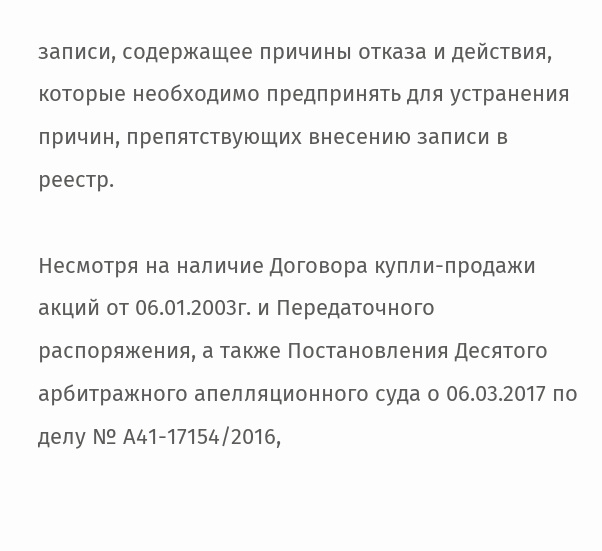записи, содержащее причины отказа и действия, которые необходимо предпринять для устранения причин, препятствующих внесению записи в реестр.

Несмотря на наличие Договора купли-продажи акций от 06.01.2003г. и Передаточного распоряжения, а также Постановления Десятого арбитражного апелляционного суда о 06.03.2017 по делу № А41-17154/2016,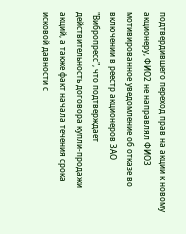подтвердившего переход прав на акции к новому акционеру, ФИО2 не направлял ФИО3 мотивированное уведомление об отказе во включении в реестр акционеров ЗАО "Вибропресс", что подтверждает действительность договора купли-продажи акций, а также факт начала течения срока исковой давности с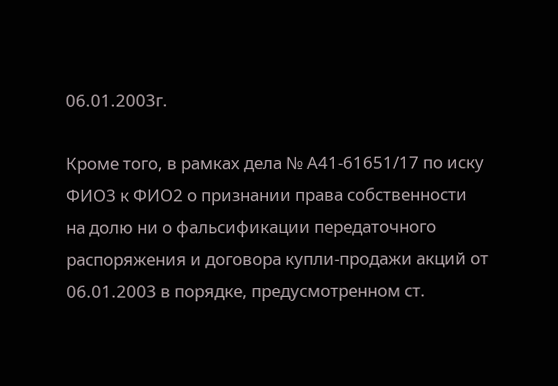06.01.2003г.

Кроме того, в рамках дела № А41-61651/17 по иску ФИО3 к ФИО2 о признании права собственности на долю ни о фальсификации передаточного распоряжения и договора купли-продажи акций от 06.01.2003 в порядке, предусмотренном ст.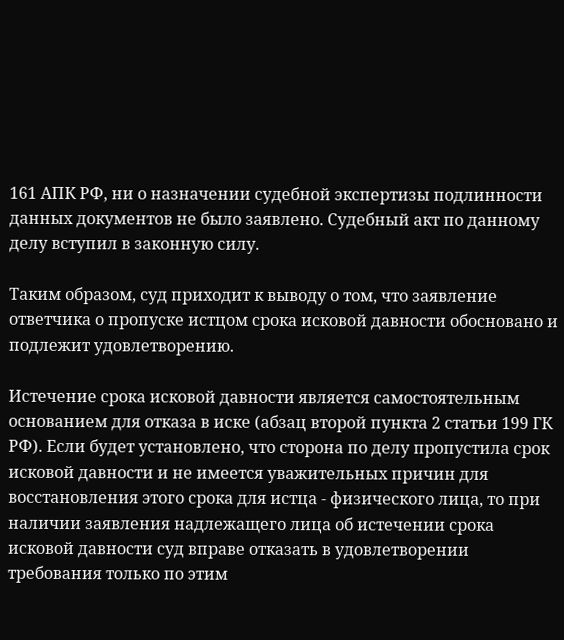161 АПК РФ, ни о назначении судебной экспертизы подлинности данных документов не было заявлено. Судебный акт по данному делу вступил в законную силу.

Таким образом, суд приходит к выводу о том, что заявление ответчика о пропуске истцом срока исковой давности обосновано и подлежит удовлетворению.

Истечение срока исковой давности является самостоятельным основанием для отказа в иске (абзац второй пункта 2 статьи 199 ГК РФ). Если будет установлено, что сторона по делу пропустила срок исковой давности и не имеется уважительных причин для восстановления этого срока для истца - физического лица, то при наличии заявления надлежащего лица об истечении срока исковой давности суд вправе отказать в удовлетворении требования только по этим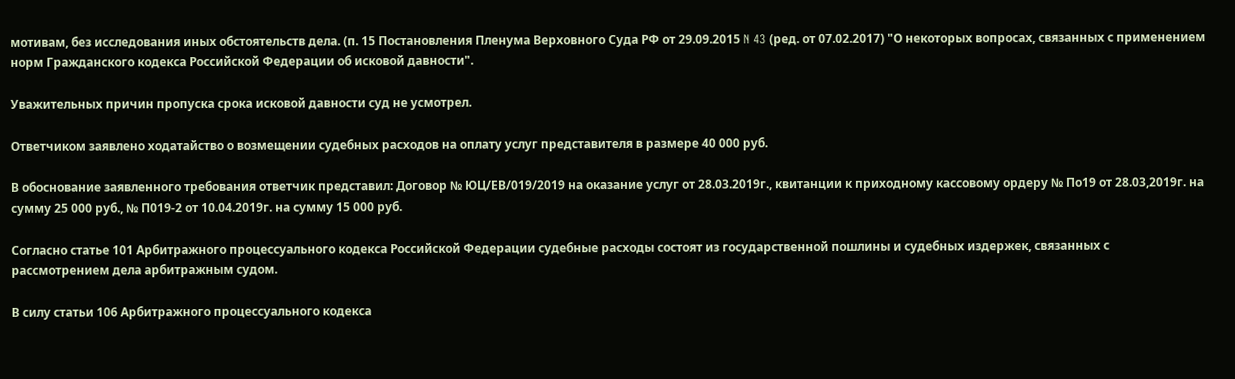мотивам, без исследования иных обстоятельств дела. (п. 15 Постановления Пленума Верховного Суда РФ от 29.09.2015 N 43 (ред. от 07.02.2017) "О некоторых вопросах, связанных с применением норм Гражданского кодекса Российской Федерации об исковой давности".

Уважительных причин пропуска срока исковой давности суд не усмотрел.

Ответчиком заявлено ходатайство о возмещении судебных расходов на оплату услуг представителя в размере 40 000 руб.

В обоснование заявленного требования ответчик представил: Договор № ЮЦ/ЕВ/019/2019 на оказание услуг от 28.03.2019г., квитанции к приходному кассовому ордеру № По19 от 28.03,2019г. на сумму 25 000 руб., № П019-2 от 10.04.2019г. на сумму 15 000 руб.

Согласно статье 101 Арбитражного процессуального кодекса Российской Федерации судебные расходы состоят из государственной пошлины и судебных издержек, связанных с рассмотрением дела арбитражным судом.

В силу статьи 106 Арбитражного процессуального кодекса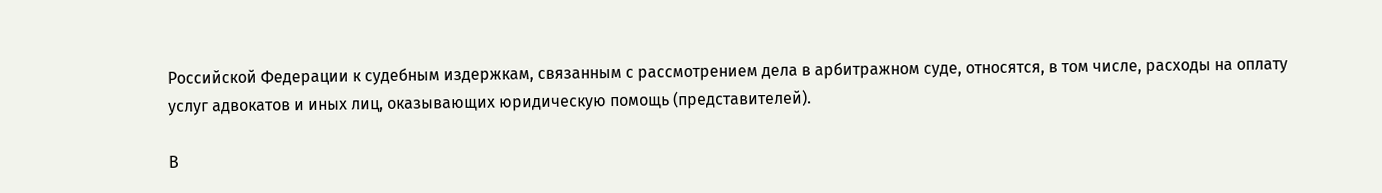Российской Федерации к судебным издержкам, связанным с рассмотрением дела в арбитражном суде, относятся, в том числе, расходы на оплату услуг адвокатов и иных лиц, оказывающих юридическую помощь (представителей).

В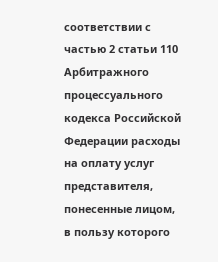соответствии с частью 2 статьи 110 Арбитражного процессуального кодекса Российской Федерации расходы на оплату услуг представителя, понесенные лицом, в пользу которого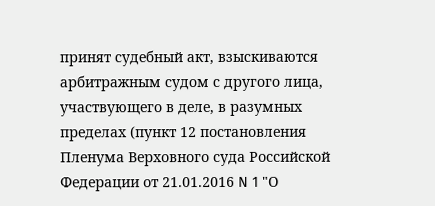принят судебный акт, взыскиваются арбитражным судом с другого лица, участвующего в деле, в разумных пределах (пункт 12 постановления Пленума Верховного суда Российской Федерации от 21.01.2016 N 1 "О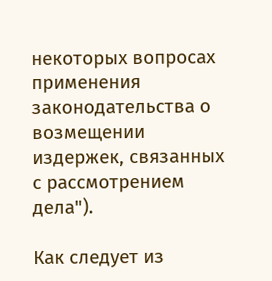некоторых вопросах применения законодательства о возмещении издержек, связанных с рассмотрением дела").

Как следует из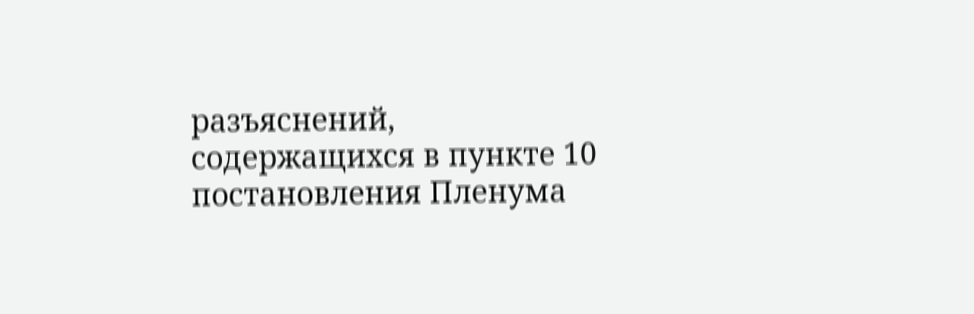разъяснений, содержащихся в пункте 10 постановления Пленума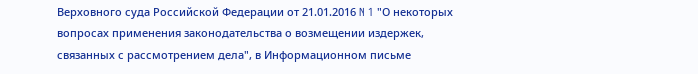Верховного суда Российской Федерации от 21.01.2016 N 1 "О некоторых вопросах применения законодательства о возмещении издержек, связанных с рассмотрением дела", в Информационном письме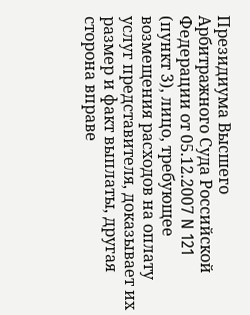Президиума Высшего Арбитражного Суда Российской Федерации от 05.12.2007 N 121 (пункт 3), лицо, требующее возмещения расходов на оплату услуг представителя, доказывает их размер и факт выплаты, другая сторона вправе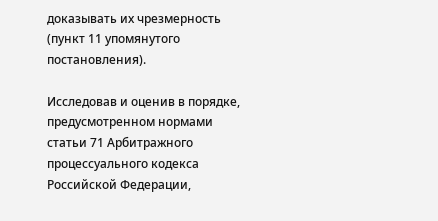доказывать их чрезмерность (пункт 11 упомянутого постановления).

Исследовав и оценив в порядке, предусмотренном нормами статьи 71 Арбитражного процессуального кодекса Российской Федерации,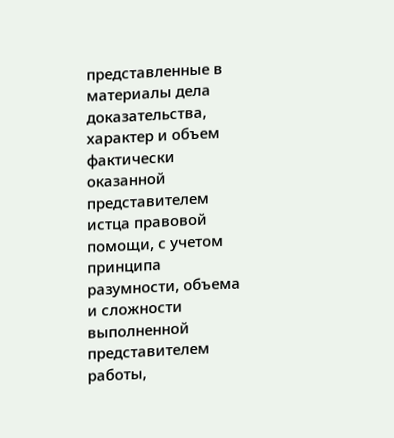представленные в материалы дела доказательства, характер и объем фактически оказанной представителем истца правовой помощи, с учетом принципа разумности, объема и сложности выполненной представителем работы,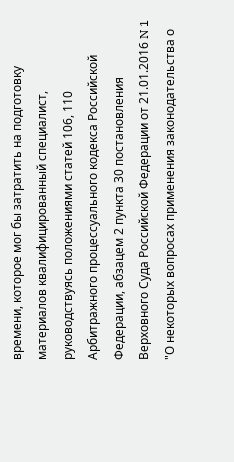времени, которое мог бы затратить на подготовку материалов квалифицированный специалист, руководствуясь положениями статей 106, 110 Арбитражного процессуального кодекса Российской Федерации, абзацем 2 пункта 30 постановления Верховного Суда Российской Федерации от 21.01.2016 N 1 "О некоторых вопросах применения законодательства о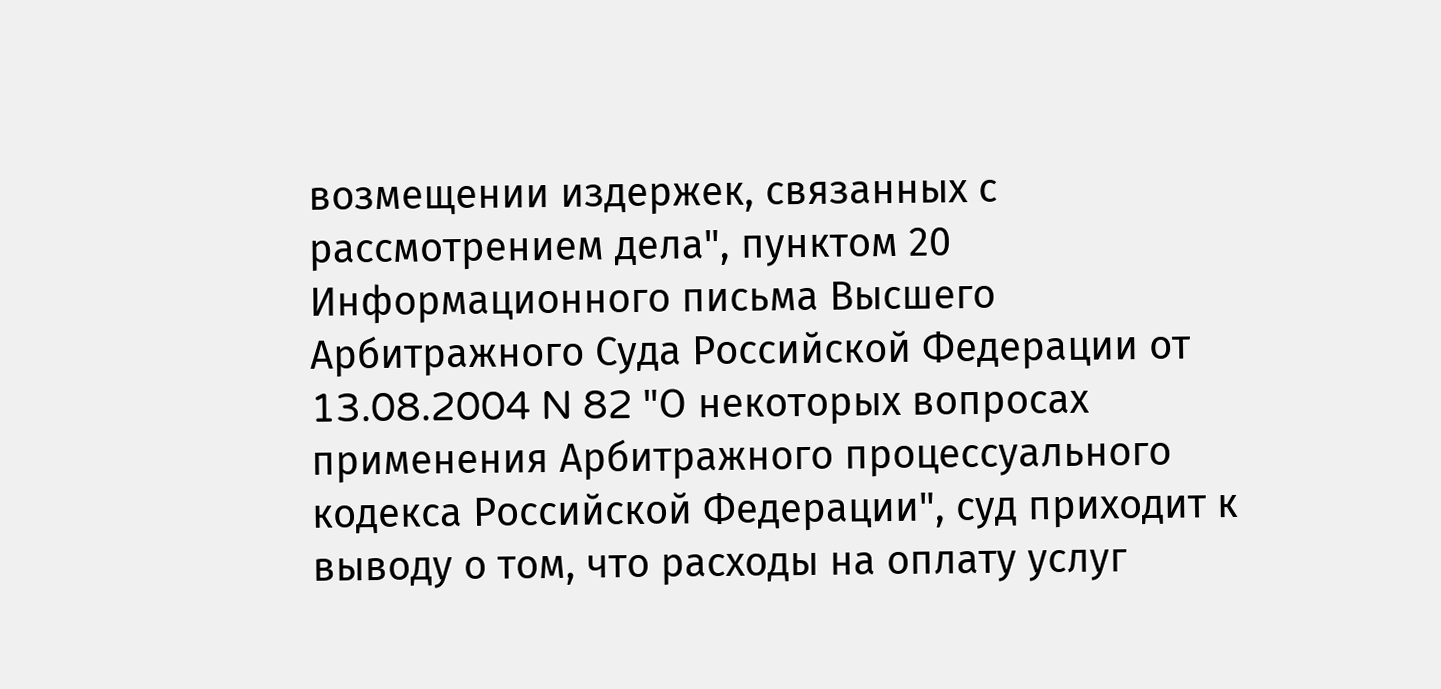возмещении издержек, связанных с рассмотрением дела", пунктом 20 Информационного письма Высшего Арбитражного Суда Российской Федерации от 13.08.2004 N 82 "О некоторых вопросах применения Арбитражного процессуального кодекса Российской Федерации", суд приходит к выводу о том, что расходы на оплату услуг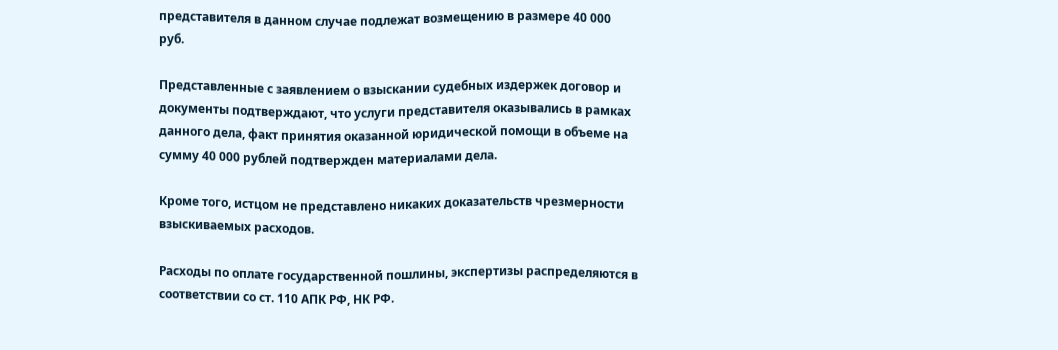представителя в данном случае подлежат возмещению в размере 40 000 руб.

Представленные с заявлением о взыскании судебных издержек договор и документы подтверждают, что услуги представителя оказывались в рамках данного дела, факт принятия оказанной юридической помощи в объеме на сумму 40 000 рублей подтвержден материалами дела.

Кроме того, истцом не представлено никаких доказательств чрезмерности взыскиваемых расходов.

Расходы по оплате государственной пошлины, экспертизы распределяются в соответствии со ст. 110 АПК РФ, НК РФ.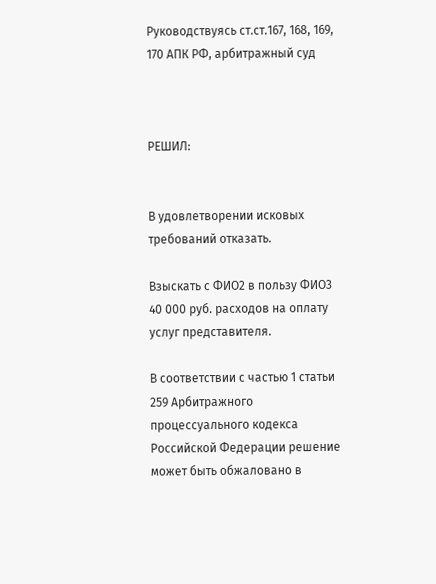Руководствуясь ст.ст.167, 168, 169, 170 АПК РФ, арбитражный суд



РЕШИЛ:


В удовлетворении исковых требований отказать.

Взыскать с ФИО2 в пользу ФИО3 40 000 руб. расходов на оплату услуг представителя.

В соответствии с частью 1 статьи 259 Арбитражного процессуального кодекса Российской Федерации решение может быть обжаловано в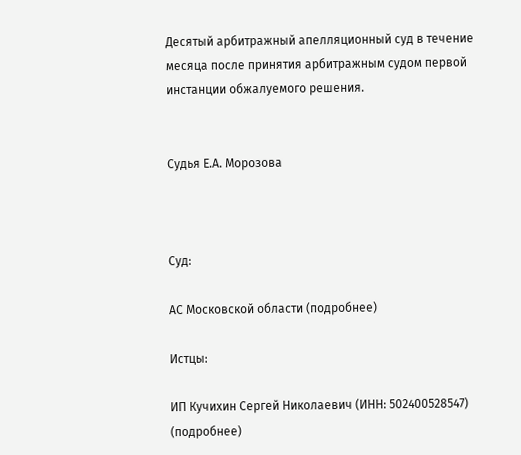Десятый арбитражный апелляционный суд в течение месяца после принятия арбитражным судом первой инстанции обжалуемого решения.


Судья Е.А. Морозова



Суд:

АС Московской области (подробнее)

Истцы:

ИП Кучихин Сергей Николаевич (ИНН: 502400528547) (подробнее)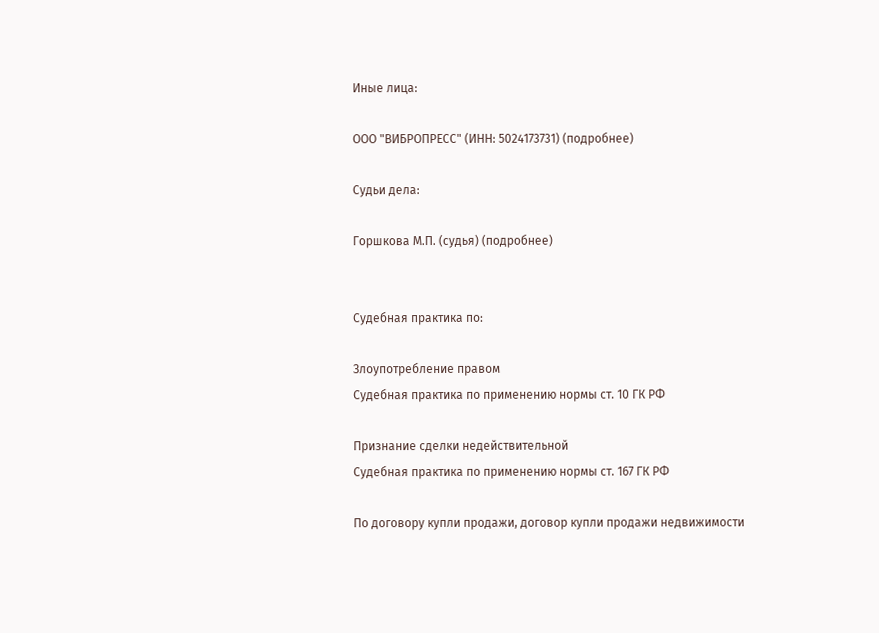Иные лица:

ООО "ВИБРОПРЕСС" (ИНН: 5024173731) (подробнее)

Судьи дела:

Горшкова М.П. (судья) (подробнее)


Судебная практика по:

Злоупотребление правом
Судебная практика по применению нормы ст. 10 ГК РФ

Признание сделки недействительной
Судебная практика по применению нормы ст. 167 ГК РФ

По договору купли продажи, договор купли продажи недвижимости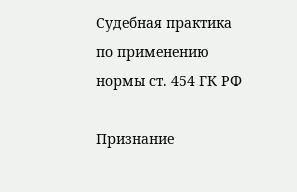Судебная практика по применению нормы ст. 454 ГК РФ

Признание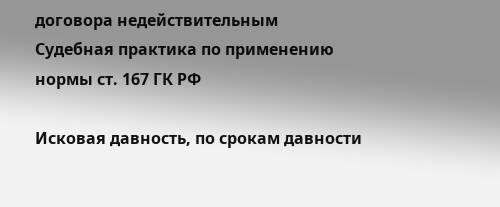договора недействительным
Судебная практика по применению нормы ст. 167 ГК РФ

Исковая давность, по срокам давности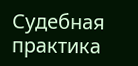Судебная практика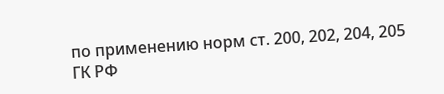по применению норм ст. 200, 202, 204, 205 ГК РФ